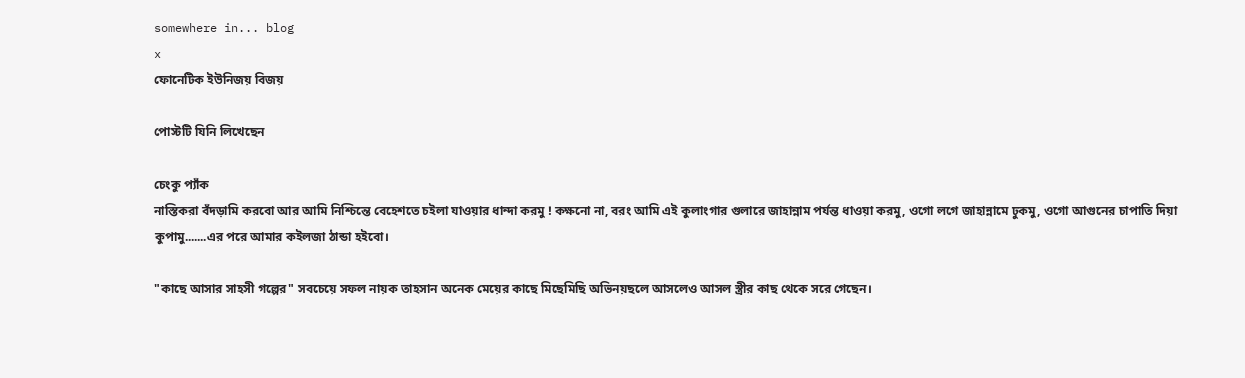somewhere in... blog
x
ফোনেটিক ইউনিজয় বিজয়

পোস্টটি যিনি লিখেছেন

চেংকু প্যাঁক
নাস্তিকরা বঁদড়ামি করবো আর আমি নিশ্চিন্তে বেহেশতে চইলা যাওয়ার ধান্দা করমু ! কক্ষনো না, বরং আমি এই কুলাংগার গুলারে জাহান্নাম পর্যন্ত ধাওয়া করমু, ওগো লগে জাহান্নামে ঢুকমু, ওগো আগুনের চাপাতি দিয়া কুপামু.......এর পরে আমার কইলজা ঠান্ডা হইবো।

"কাছে আসার সাহসী গল্পের" সবচেয়ে সফল নায়ক তাহসান অনেক মেয়ের কাছে মিছেমিছি অভিনয়ছলে আসলেও আসল স্ত্রীর কাছ থেকে সরে গেছেন।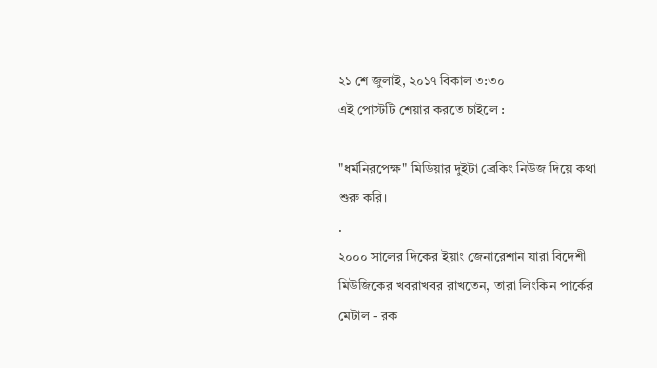২১ শে জুলাই, ২০১৭ বিকাল ৩:৩০
এই পোস্টটি শেয়ার করতে চাইলে :

"ধর্মনিরপেক্ষ" মিডিয়ার দুইটা ব্রেকিং নিউজ দিয়ে কথা শুরু করি।
.
২০০০ সালের দিকের ইয়াং জেনারেশান যারা বিদেশী মিউজিকের খবরাখবর রাখতেন, তারা লিংকিন পার্কের মেটাল - রক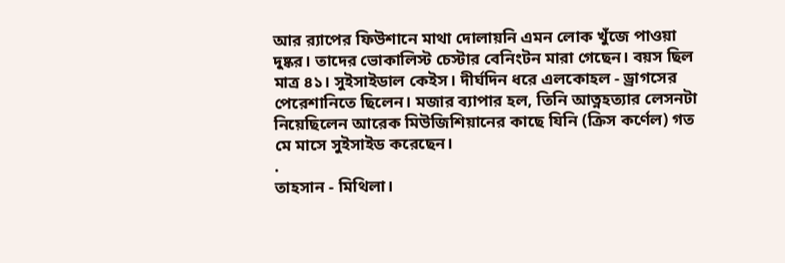আর র‍্যাপের ফিউশানে মাথা দোলায়নি এমন লোক খুঁজে পাওয়া দুষ্কর। তাদের ভোকালিস্ট চেস্টার বেনিংটন মারা গেছেন। বয়স ছিল মাত্র ৪১। সুইসাইডাল কেইস। দীর্ঘদিন ধরে এলকোহল - ড্রাগসের পেরেশানিতে ছিলেন। মজার ব্যাপার হল, তিনি আত্নহত্যার লেসনটা নিয়েছিলেন আরেক মিউজিশিয়ানের কাছে যিনি (ক্রিস কর্ণেল) গত মে মাসে সুইসাইড করেছেন।
.
তাহসান - মিথিলা।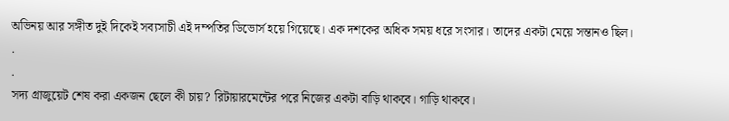অভিনয় আর সঙ্গীত দুই দিকেই সব্যসাচী এই দম্পতির ডিভোর্স হয়ে গিয়েছে। এক দশকের অধিক সময় ধরে সংসার। তাদের একটা মেয়ে সন্তানও ছিল।
.
.
সদ্য গ্রাজুয়েট শেষ করা একজন ছেলে কী চায়? রিটায়ারমেন্টের পরে নিজের একটা বাড়ি থাকবে। গাড়ি থাকবে।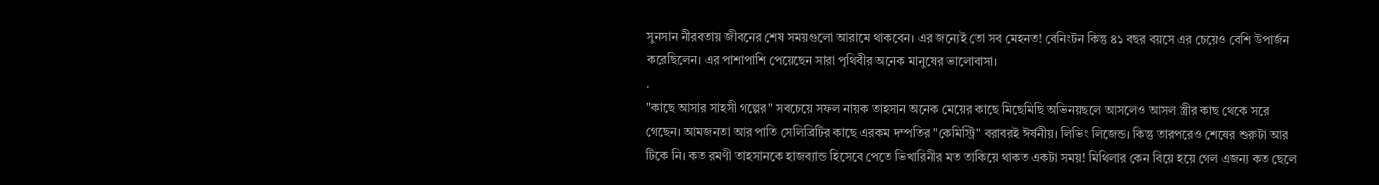সুনসান নীরবতায় জীবনের শেষ সময়গুলো আরামে থাকবেন। এর জন্যেই তো সব মেহনত! বেনিংটন কিন্তু ৪১ বছর বয়সে এর চেয়েও বেশি উপার্জন করেছিলেন। এর পাশাপাশি পেয়েছেন সারা পৃথিবীর অনেক মানুষের ভালোবাসা।
.
"কাছে আসার সাহসী গল্পের" সবচেয়ে সফল নায়ক তাহসান অনেক মেয়ের কাছে মিছেমিছি অভিনয়ছলে আসলেও আসল স্ত্রীর কাছ থেকে সরে গেছেন। আমজনতা আর পাতি সেলিব্রিটির কাছে এরকম দম্পতির "কেমিস্ট্রি" বরাবরই ঈর্ষনীয়। লিভিং লিজেন্ড। কিন্তু তারপরেও শেষের শুরুটা আর টিকে নি। কত রমণী তাহসানকে হাজব্যান্ড হিসেবে পেতে ভিখারিনীর মত তাকিয়ে থাকত একটা সময়! মিথিলার কেন বিয়ে হয়ে গেল এজন্য কত ছেলে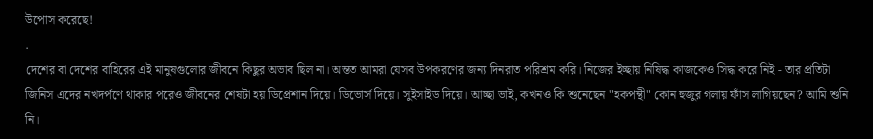উপোস করেছে!
.
দেশের বা দেশের বাহিরের এই মানুষগুলোর জীবনে কিছুর অভাব ছিল না। অন্তত আমরা যেসব উপকরণের জন্য দিনরাত পরিশ্রম করি। নিজের ইচ্ছায় নিষিদ্ধ কাজকেও সিদ্ধ করে নিই - তার প্রতিটা জিনিস এদের নখদর্পণে থাকার পরেও জীবনের শেষটা হয় ডিপ্রেশান দিয়ে। ডিভোর্স দিয়ে। সুইসাইড দিয়ে। আচ্ছা ভাই, কখনও কি শুনেছেন "হকপন্থী" কোন হুজুর গলায় ফাঁস লাগিয়ছেন? আমি শুনি নি।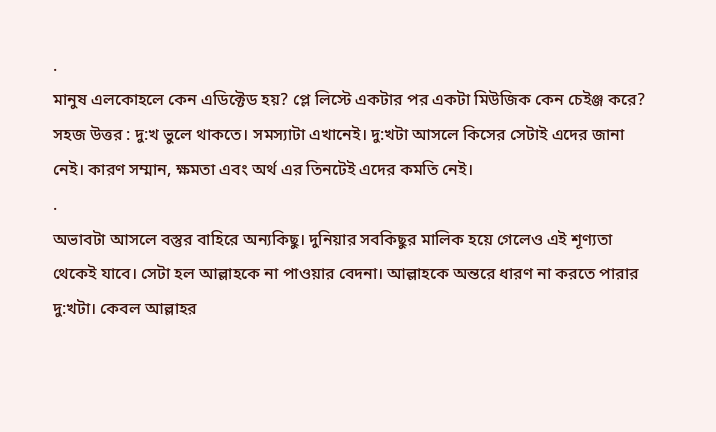.
মানুষ এলকোহলে কেন এডিক্টেড হয়? প্লে লিস্টে একটার পর একটা মিউজিক কেন চেইঞ্জ করে? সহজ উত্তর : দু:খ ভুলে থাকতে। সমস্যাটা এখানেই। দু:খটা আসলে কিসের সেটাই এদের জানা নেই। কারণ সম্মান, ক্ষমতা এবং অর্থ এর তিনটেই এদের কমতি নেই।
.
অভাবটা আসলে বস্তুর বাহিরে অন্যকিছু। দুনিয়ার সবকিছুর মালিক হয়ে গেলেও এই শূণ্যতা থেকেই যাবে। সেটা হল আল্লাহকে না পাওয়ার বেদনা। আল্লাহকে অন্তরে ধারণ না করতে পারার দু:খটা। কেবল আল্লাহর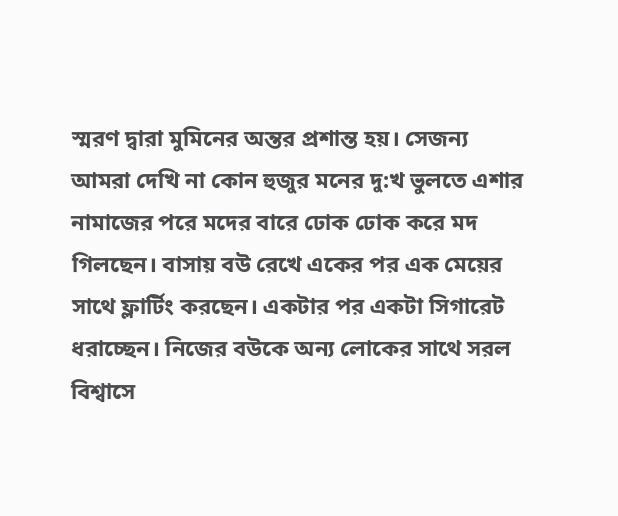স্মরণ দ্বারা মুমিনের অন্তর প্রশান্ত হয়। সেজন্য আমরা দেখি না কোন হুজুর মনের দু:খ ভুলতে এশার নামাজের পরে মদের বারে ঢোক ঢোক করে মদ গিলছেন। বাসায় বউ রেখে একের পর এক মেয়ের সাথে ফ্লার্টিং করছেন। একটার পর একটা সিগারেট ধরাচ্ছেন। নিজের বউকে অন্য লোকের সাথে সরল বিশ্বাসে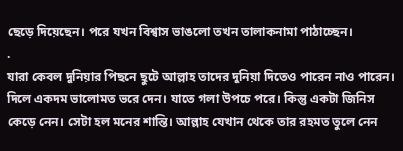ছেড়ে দিয়েছেন। পরে যখন বিশ্বাস ভাঙলো তখন তালাকনামা পাঠাচ্ছেন।
.
যারা কেবল দুনিয়ার পিছনে ছুটে আল্লাহ তাদের দুনিয়া দিতেও পারেন নাও পারেন। দিলে একদম ভালোমত ভরে দেন। যাতে গলা উপচে পরে। কিন্তু একটা জিনিস কেড়ে নেন। সেটা হল মনের শান্তি। আল্লাহ যেখান থেকে তার রহমত তুলে নেন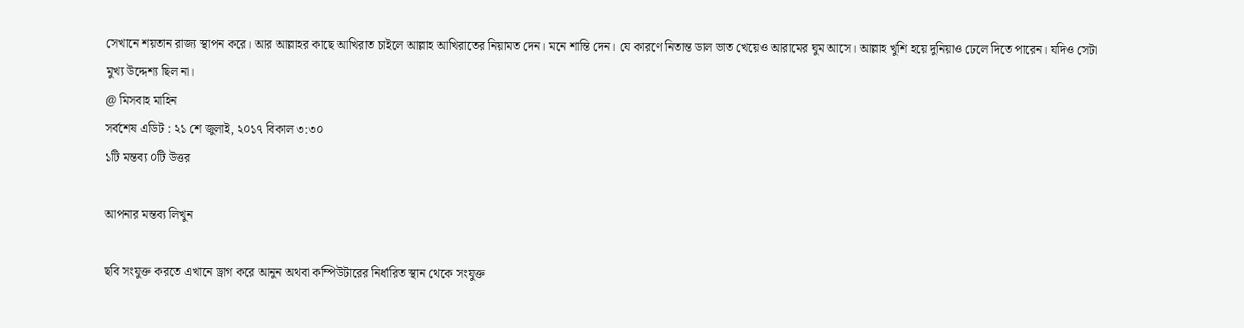সেখানে শয়তান রাজ্য স্থাপন করে। আর আল্লাহর কাছে আখিরাত চাইলে আল্লাহ আখিরাতের নিয়ামত দেন। মনে শান্তি দেন। যে কারণে নিতান্ত ডাল ভাত খেয়েও আরামের ঘুম আসে। আল্লাহ খুশি হয়ে দুনিয়াও ঢেলে দিতে পারেন। যদিও সেটা মুখ্য উদ্দেশ্য ছিল না।
@ মিসবাহ মাহিন
সর্বশেষ এডিট : ২১ শে জুলাই, ২০১৭ বিকাল ৩:৩০
১টি মন্তব্য ০টি উত্তর

আপনার মন্তব্য লিখুন

ছবি সংযুক্ত করতে এখানে ড্রাগ করে আনুন অথবা কম্পিউটারের নির্ধারিত স্থান থেকে সংযুক্ত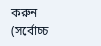করুন (সর্বোচ্চ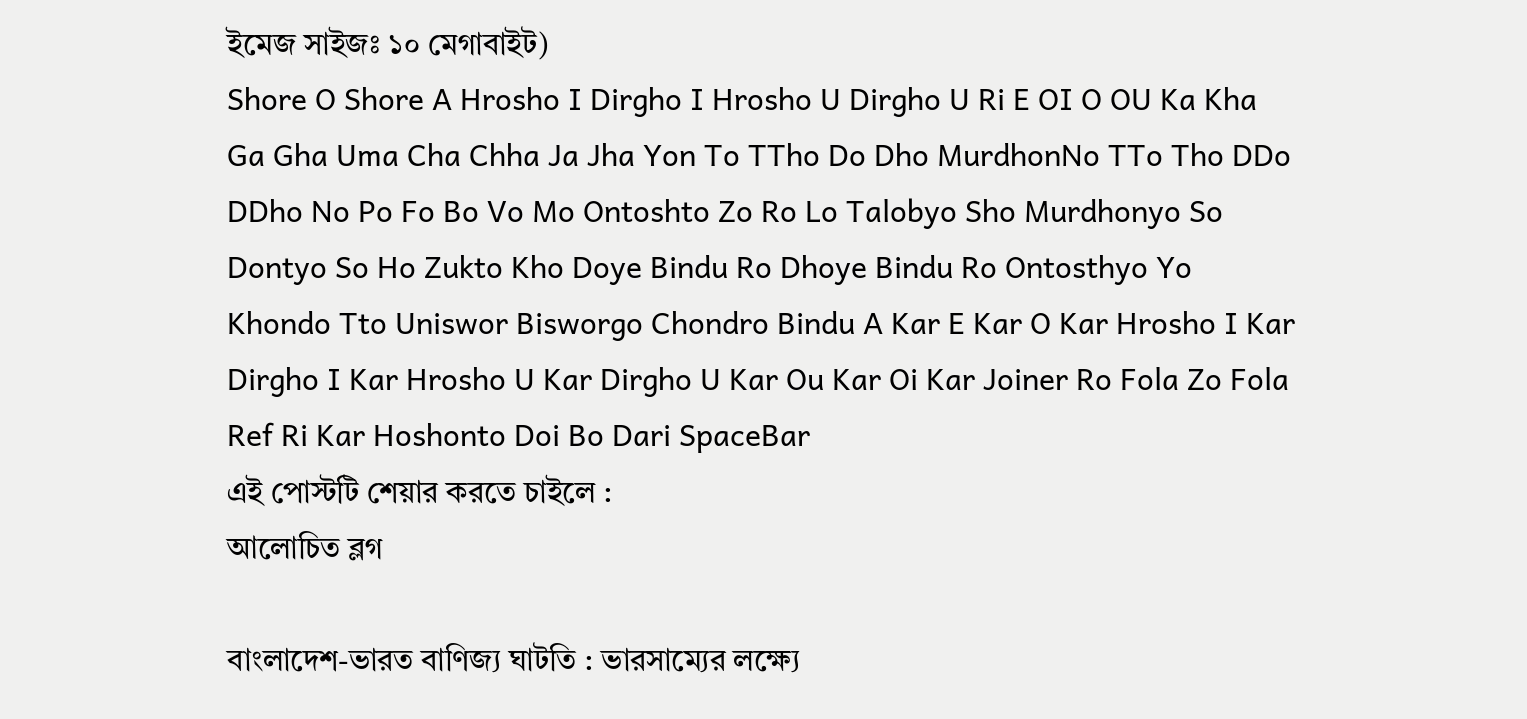ইমেজ সাইজঃ ১০ মেগাবাইট)
Shore O Shore A Hrosho I Dirgho I Hrosho U Dirgho U Ri E OI O OU Ka Kha Ga Gha Uma Cha Chha Ja Jha Yon To TTho Do Dho MurdhonNo TTo Tho DDo DDho No Po Fo Bo Vo Mo Ontoshto Zo Ro Lo Talobyo Sho Murdhonyo So Dontyo So Ho Zukto Kho Doye Bindu Ro Dhoye Bindu Ro Ontosthyo Yo Khondo Tto Uniswor Bisworgo Chondro Bindu A Kar E Kar O Kar Hrosho I Kar Dirgho I Kar Hrosho U Kar Dirgho U Kar Ou Kar Oi Kar Joiner Ro Fola Zo Fola Ref Ri Kar Hoshonto Doi Bo Dari SpaceBar
এই পোস্টটি শেয়ার করতে চাইলে :
আলোচিত ব্লগ

বাংলাদেশ-ভারত বাণিজ্য ঘাটতি : ভারসাম্যের লক্ষ্যে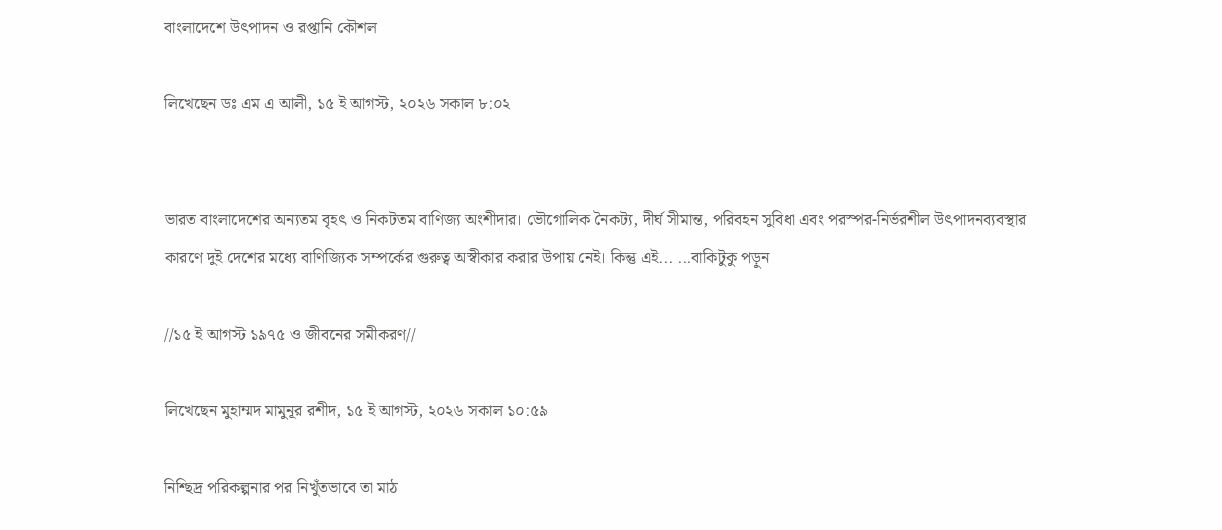বাংলাদেশে উৎপাদন ও রপ্তানি কৌশল

লিখেছেন ডঃ এম এ আলী, ১৫ ই আগস্ট, ২০২৬ সকাল ৮:০২


ভারত বাংলাদেশের অন্যতম বৃহৎ ও নিকটতম বাণিজ্য অংশীদার। ভৌগোলিক নৈকট্য, দীর্ঘ সীমান্ত, পরিবহন সুবিধা এবং পরস্পর-নির্ভরশীল উৎপাদনব্যবস্থার কারণে দুই দেশের মধ্যে বাণিজ্যিক সম্পর্কের গুরুত্ব অস্বীকার করার উপায় নেই। কিন্তু এই... ...বাকিটুকু পড়ুন

//১৫ ই আগস্ট ১৯৭৫ ও জীবনের সমীকরণ//

লিখেছেন মুহাম্মদ মামুনূর রশীদ, ১৫ ই আগস্ট, ২০২৬ সকাল ১০:৫৯

নিশ্ছিদ্র পরিকল্পনার পর নিখুঁতভাবে তা মাঠ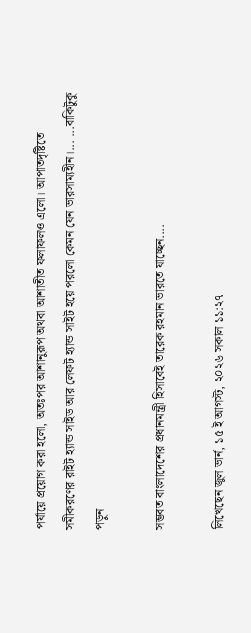পর্যায়ে প্রয়োগ করা হলো, অতঃপর আশানুরূপ অথবা আশাতীত ফলাফলও এলো। আপাতদৃষ্টিতে সমীকরণের রাইট হ্যান্ড সাইড আর লেফট হ্যান্ড সাইট হয়ে পরলো কেমন যেন ভারসাম্যহীন।... ...বাকিটুকু পড়ুন

সম্ভবত বাংলাদেশের প্রধানমন্ত্রী হিসাবেই তারেক রহমান ভারতে যাচ্ছেন....

লিখেছেন জুল ভার্ন, ১৫ ই আগস্ট, ২০২৬ সকাল ১১:২৭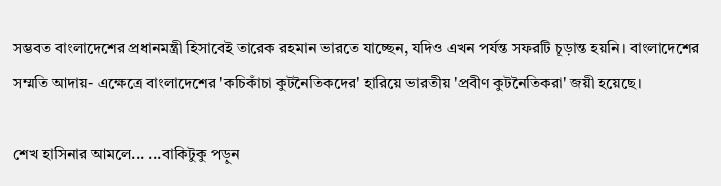সম্ভবত বাংলাদেশের প্রধানমন্ত্রী হিসাবেই তারেক রহমান ভারতে যাচ্ছেন, যদিও এখন পর্যন্ত সফরটি চূড়ান্ত হয়নি। বাংলাদেশের সম্মতি আদায়- এক্ষেত্রে বাংলাদেশের 'কচিকাঁচা কুটনৈতিকদের' হারিয়ে ভারতীয় 'প্রবীণ কুটনৈতিকরা' জয়ী হয়েছে।

শেখ হাসিনার আমলে... ...বাকিটুকু পড়ুন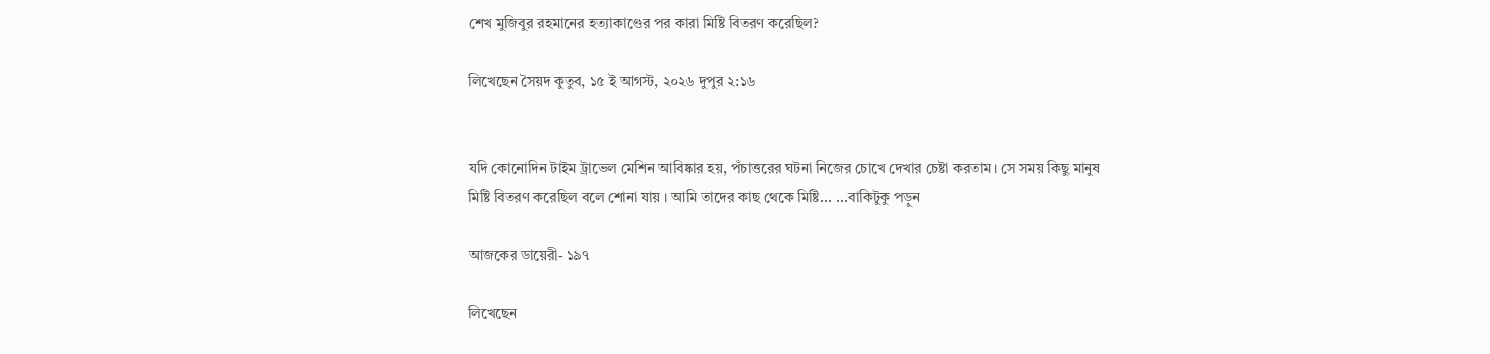শেখ মুজিবুর রহমানের হত্যাকাণ্ডের পর কারা মিষ্টি বিতরণ করেছিল?

লিখেছেন সৈয়দ কুতুব, ১৫ ই আগস্ট, ২০২৬ দুপুর ২:১৬


যদি কোনোদিন টাইম ট্রাভেল মেশিন আবিষ্কার হয়, পঁচাত্তরের ঘটনা নিজের চোখে দেখার চেষ্টা করতাম। সে সময় কিছু মানুষ মিষ্টি বিতরণ করেছিল বলে শোনা যায় । আমি তাদের কাছ থেকে মিষ্টি... ...বাকিটুকু পড়ুন

আজকের ডায়েরী- ১৯৭

লিখেছেন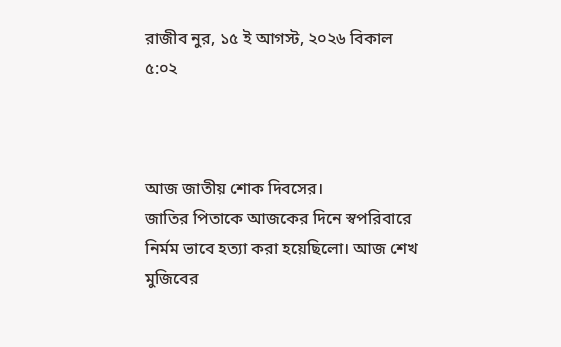রাজীব নুর, ১৫ ই আগস্ট, ২০২৬ বিকাল ৫:০২



আজ জাতীয় শোক দিবসের।
জাতির পিতাকে আজকের দিনে স্বপরিবারে নির্মম ভাবে হত্যা করা হয়েছিলো। আজ শেখ মুজিবের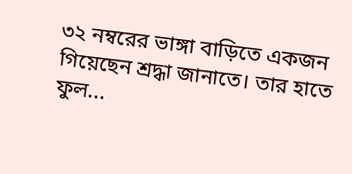৩২ নম্বরের ভাঙ্গা বাড়িতে একজন গিয়েছেন শ্রদ্ধা জানাতে। তার হাতে ফুল...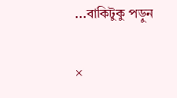...বাকিটুকু পড়ুন

×